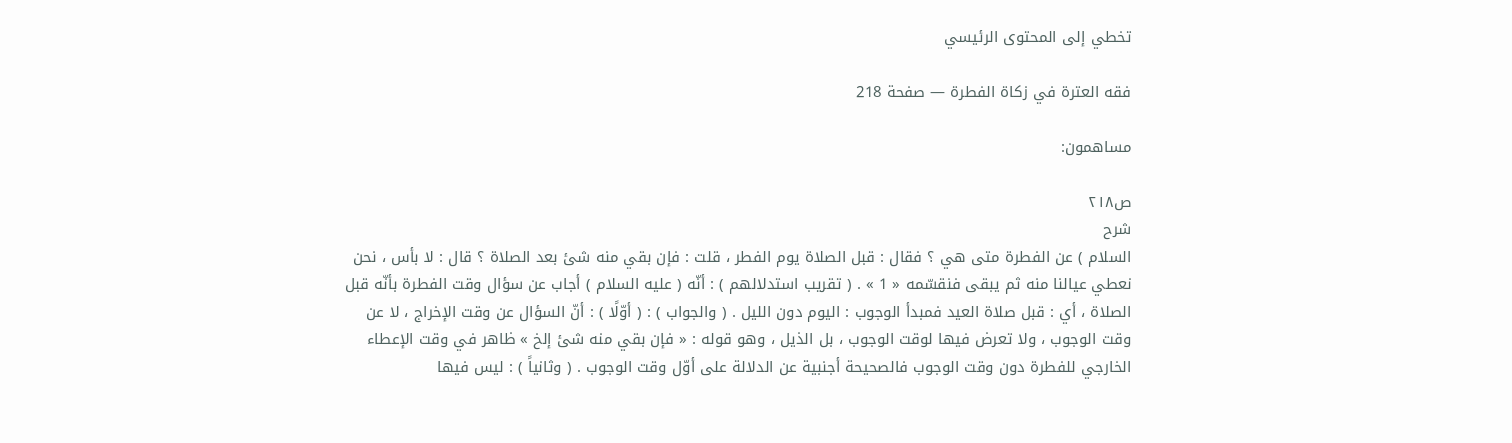تخطي إلى المحتوى الرئيسي

فقه العترة في زكاة الفطرة — صفحة 218

مساهمون:

ص٢١٨
شرح
السلام ) عن الفطرة متى هي ؟ فقال : قبل الصلاة يوم الفطر ، قلت : فإن بقي منه شئ بعد الصلاة ؟ قال : لا بأس ، نحن نعطي عيالنا منه ثم يبقى فنقسّمه « 1 » . ( تقريب استدلالهم ) : أنّه ( عليه السلام ) أجاب عن سؤال وقت الفطرة بأنّه قبل الصلاة ، أي : قبل صلاة العيد فمبدأ الوجوب : اليوم دون الليل . ( والجواب ) : ( أوّلًا ) : أنّ السؤال عن وقت الإخراج ، لا عن وقت الوجوب ، ولا تعرض فيها لوقت الوجوب ، بل الذيل ، وهو قوله : « فإن بقي منه شئ إلخ » ظاهر في وقت الإعطاء الخارجي للفطرة دون وقت الوجوب فالصحيحة أجنبية عن الدلالة على أوّل وقت الوجوب . ( وثانياً ) : ليس فيها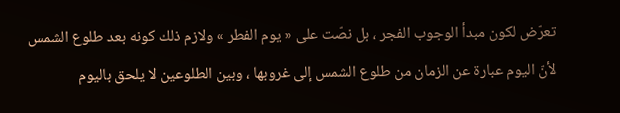تعرّض لكون مبدأ الوجوب الفجر ، بل نصّت على « يوم الفطر » ولازم ذلك كونه بعد طلوع الشمس لأنّ اليوم عبارة عن الزمان من طلوع الشمس إلى غروبها ، وبين الطلوعين لا يلحق باليوم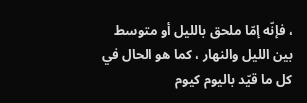، فإنّه إمّا ملحق بالليل أو متوسط بين الليل والنهار ، كما هو الحال في كل ما قيّد باليوم كيوم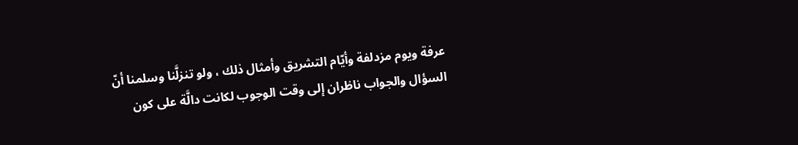عرفة ويوم مزدلفة وأيّام التشريق وأمثال ذلك ، ولو تنزلَّنا وسلمنا أنّ السؤال والجواب ناظران إلى وقت الوجوب لكانت دالَّة على كون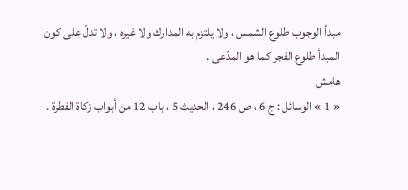مبدأ الوجوب طلوع الشمس ، ولا يلتزم به المدارك ولا غيره ، ولا تدلّ على كون المبدأ طلوع الفجر كما هو المدّعى .
هامش
« 1 » الوسائل : ج 6 ، ص 246 ، الحديث 5 ، باب 12 من أبواب زكاة الفطرة .